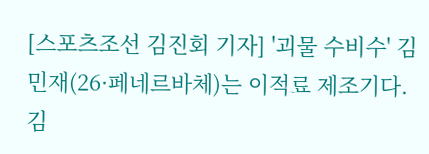[스포츠조선 김진회 기자] '괴물 수비수' 김민재(26·페네르바체)는 이적료 제조기다.
김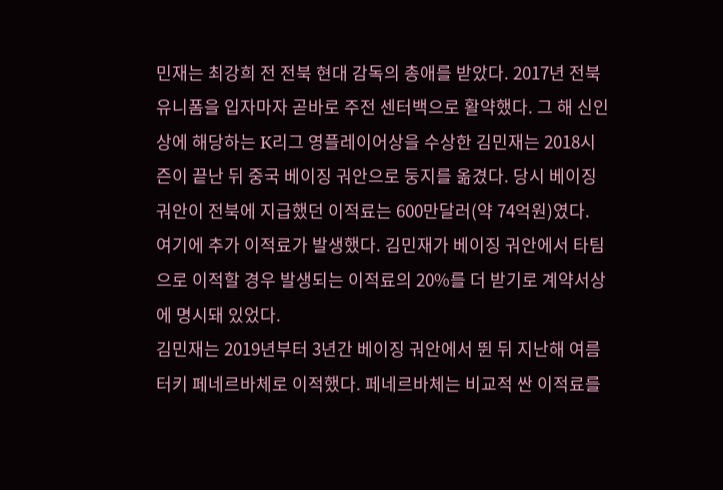민재는 최강희 전 전북 현대 감독의 총애를 받았다. 2017년 전북 유니폼을 입자마자 곧바로 주전 센터백으로 활약했다. 그 해 신인상에 해당하는 K리그 영플레이어상을 수상한 김민재는 2018시즌이 끝난 뒤 중국 베이징 궈안으로 둥지를 옮겼다. 당시 베이징 궈안이 전북에 지급했던 이적료는 600만달러(약 74억원)였다. 여기에 추가 이적료가 발생했다. 김민재가 베이징 궈안에서 타팀으로 이적할 경우 발생되는 이적료의 20%를 더 받기로 계약서상에 명시돼 있었다.
김민재는 2019년부터 3년간 베이징 궈안에서 뛴 뒤 지난해 여름 터키 페네르바체로 이적했다. 페네르바체는 비교적 싼 이적료를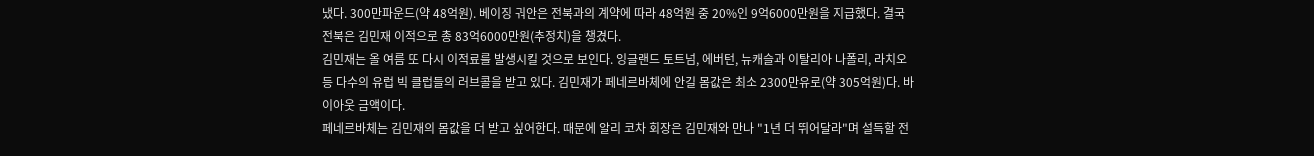냈다. 300만파운드(약 48억원). 베이징 궈안은 전북과의 계약에 따라 48억원 중 20%인 9억6000만원을 지급했다. 결국 전북은 김민재 이적으로 총 83억6000만원(추정치)을 챙겼다.
김민재는 올 여름 또 다시 이적료를 발생시킬 것으로 보인다. 잉글랜드 토트넘, 에버턴, 뉴캐슬과 이탈리아 나폴리, 라치오 등 다수의 유럽 빅 클럽들의 러브콜을 받고 있다. 김민재가 페네르바체에 안길 몸값은 최소 2300만유로(약 305억원)다. 바이아웃 금액이다.
페네르바체는 김민재의 몸값을 더 받고 싶어한다. 때문에 알리 코차 회장은 김민재와 만나 "1년 더 뛰어달라"며 설득할 전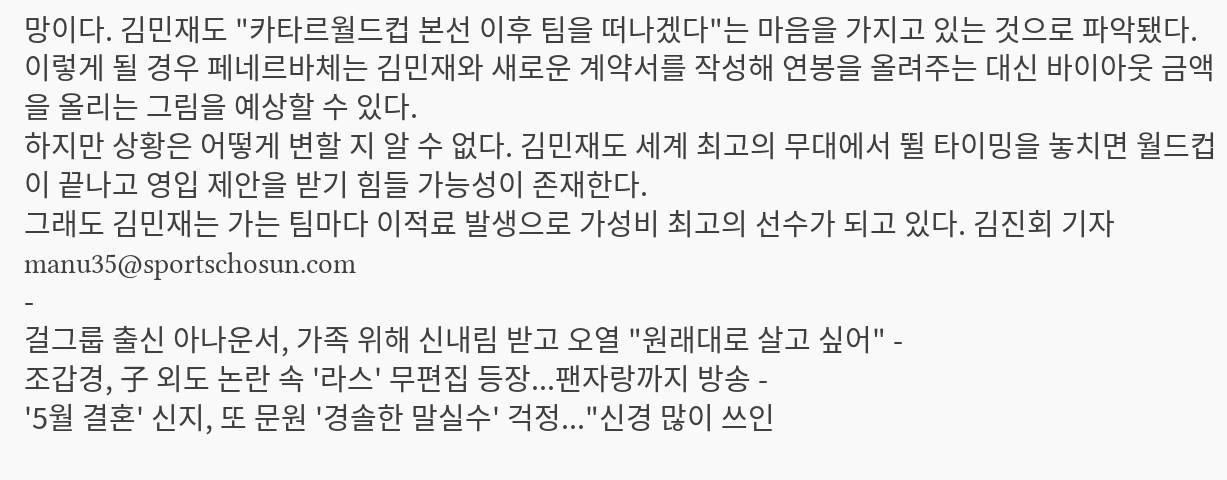망이다. 김민재도 "카타르월드컵 본선 이후 팀을 떠나겠다"는 마음을 가지고 있는 것으로 파악됐다. 이렇게 될 경우 페네르바체는 김민재와 새로운 계약서를 작성해 연봉을 올려주는 대신 바이아웃 금액을 올리는 그림을 예상할 수 있다.
하지만 상황은 어떻게 변할 지 알 수 없다. 김민재도 세계 최고의 무대에서 뛸 타이밍을 놓치면 월드컵이 끝나고 영입 제안을 받기 힘들 가능성이 존재한다.
그래도 김민재는 가는 팀마다 이적료 발생으로 가성비 최고의 선수가 되고 있다. 김진회 기자 manu35@sportschosun.com
-
걸그룹 출신 아나운서, 가족 위해 신내림 받고 오열 "원래대로 살고 싶어" -
조갑경, 子 외도 논란 속 '라스' 무편집 등장...팬자랑까지 방송 -
'5월 결혼' 신지, 또 문원 '경솔한 말실수' 걱정..."신경 많이 쓰인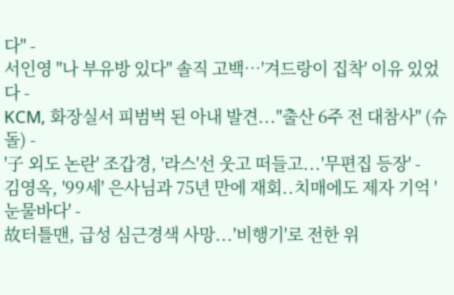다" -
서인영 "나 부유방 있다" 솔직 고백…'겨드랑이 집착' 이유 있었다 -
KCM, 화장실서 피범벅 된 아내 발견..."출산 6주 전 대참사" (슈돌) -
'子 외도 논란' 조갑경, '라스'선 웃고 떠들고...'무편집 등장' -
김영옥, '99세' 은사님과 75년 만에 재회..치매에도 제자 기억 '눈물바다' -
故터틀맨, 급성 심근경색 사망...'비행기'로 전한 위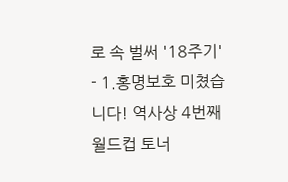로 속 벌써 '18주기'
- 1.홍명보호 미쳤습니다! 역사상 4번째 월드컵 토너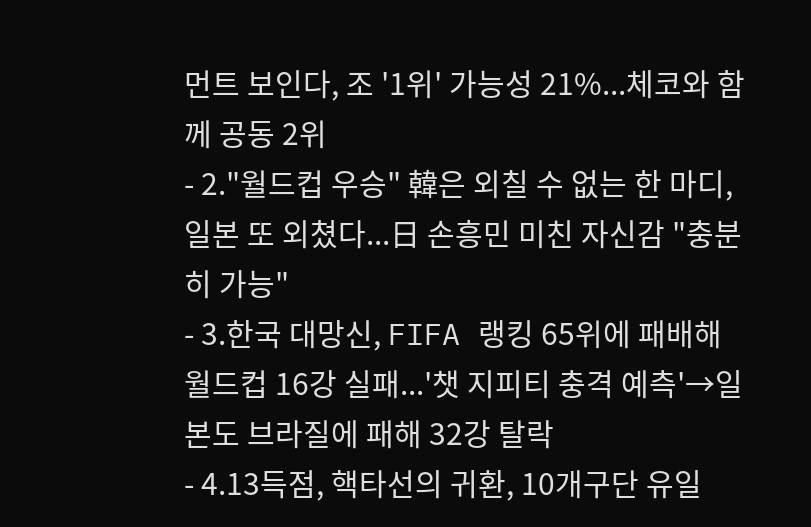먼트 보인다, 조 '1위' 가능성 21%...체코와 함께 공동 2위
- 2."월드컵 우승" 韓은 외칠 수 없는 한 마디, 일본 또 외쳤다...日 손흥민 미친 자신감 "충분히 가능"
- 3.한국 대망신, FIFA 랭킹 65위에 패배해 월드컵 16강 실패...'챗 지피티 충격 예측'→일본도 브라질에 패해 32강 탈락
- 4.13득점, 핵타선의 귀환, 10개구단 유일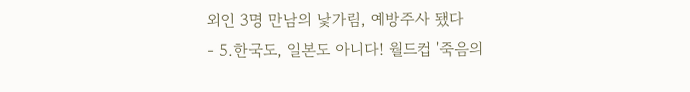외인 3명 만남의 낯가림, 예방주사 됐다
- 5.한국도, 일본도 아니다! 월드컵 '죽음의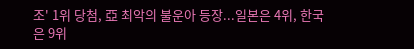조' 1위 당첨, 亞 최악의 불운아 등장...일본은 4위, 한국은 9위